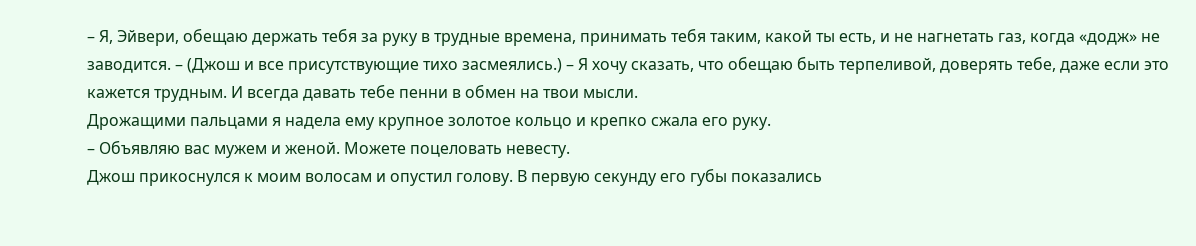– Я, Эйвери, обещаю держать тебя за руку в трудные времена, принимать тебя таким, какой ты есть, и не нагнетать газ, когда «додж» не заводится. – (Джош и все присутствующие тихо засмеялись.) – Я хочу сказать, что обещаю быть терпеливой, доверять тебе, даже если это кажется трудным. И всегда давать тебе пенни в обмен на твои мысли.
Дрожащими пальцами я надела ему крупное золотое кольцо и крепко сжала его руку.
– Объявляю вас мужем и женой. Можете поцеловать невесту.
Джош прикоснулся к моим волосам и опустил голову. В первую секунду его губы показались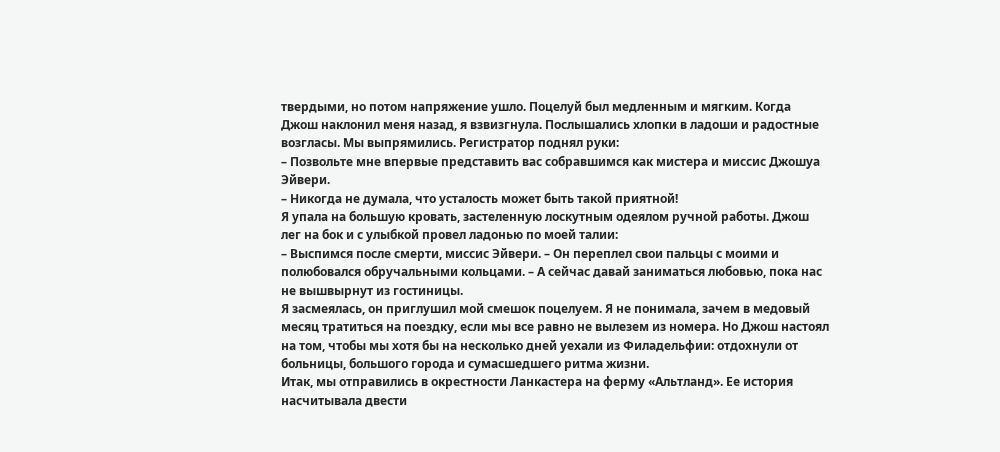твердыми, но потом напряжение ушло. Поцелуй был медленным и мягким. Когда Джош наклонил меня назад, я взвизгнула. Послышались хлопки в ладоши и радостные возгласы. Мы выпрямились. Регистратор поднял руки:
– Позвольте мне впервые представить вас собравшимся как мистера и миссис Джошуа Эйвери.
– Никогда не думала, что усталость может быть такой приятной!
Я упала на большую кровать, застеленную лоскутным одеялом ручной работы. Джош лег на бок и с улыбкой провел ладонью по моей талии:
– Выспимся после смерти, миссис Эйвери. – Он переплел свои пальцы с моими и полюбовался обручальными кольцами. – А сейчас давай заниматься любовью, пока нас не вышвырнут из гостиницы.
Я засмеялась, он приглушил мой смешок поцелуем. Я не понимала, зачем в медовый месяц тратиться на поездку, если мы все равно не вылезем из номера. Но Джош настоял на том, чтобы мы хотя бы на несколько дней уехали из Филадельфии: отдохнули от больницы, большого города и сумасшедшего ритма жизни.
Итак, мы отправились в окрестности Ланкастера на ферму «Альтланд». Ее история насчитывала двести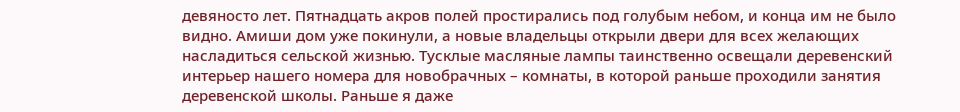девяносто лет. Пятнадцать акров полей простирались под голубым небом, и конца им не было видно. Амиши дом уже покинули, а новые владельцы открыли двери для всех желающих насладиться сельской жизнью. Тусклые масляные лампы таинственно освещали деревенский интерьер нашего номера для новобрачных – комнаты, в которой раньше проходили занятия деревенской школы. Раньше я даже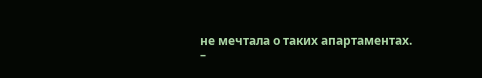не мечтала о таких апартаментах.
–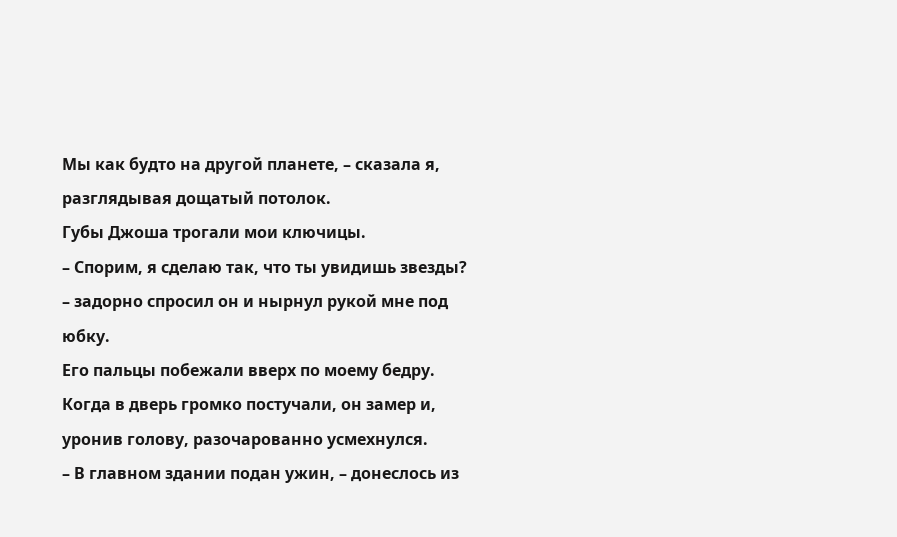Мы как будто на другой планете, – сказала я, разглядывая дощатый потолок.
Губы Джоша трогали мои ключицы.
– Спорим, я сделаю так, что ты увидишь звезды? – задорно спросил он и нырнул рукой мне под юбку.
Его пальцы побежали вверх по моему бедру. Когда в дверь громко постучали, он замер и, уронив голову, разочарованно усмехнулся.
– В главном здании подан ужин, – донеслось из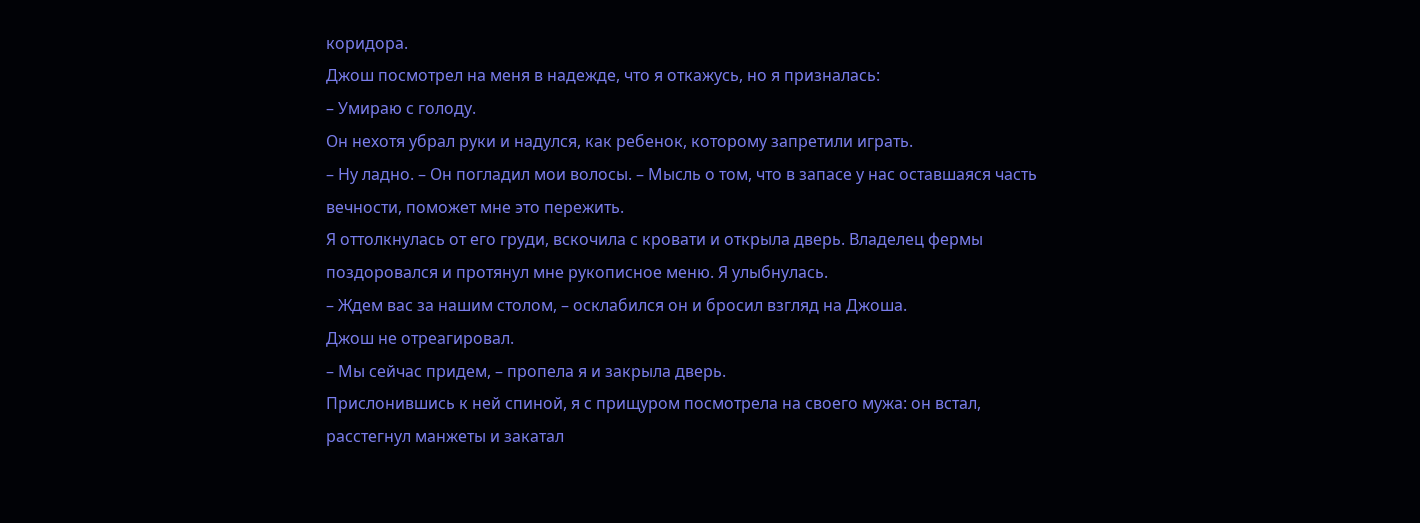коридора.
Джош посмотрел на меня в надежде, что я откажусь, но я призналась:
– Умираю с голоду.
Он нехотя убрал руки и надулся, как ребенок, которому запретили играть.
– Ну ладно. – Он погладил мои волосы. – Мысль о том, что в запасе у нас оставшаяся часть вечности, поможет мне это пережить.
Я оттолкнулась от его груди, вскочила с кровати и открыла дверь. Владелец фермы поздоровался и протянул мне рукописное меню. Я улыбнулась.
– Ждем вас за нашим столом, – осклабился он и бросил взгляд на Джоша.
Джош не отреагировал.
– Мы сейчас придем, – пропела я и закрыла дверь.
Прислонившись к ней спиной, я с прищуром посмотрела на своего мужа: он встал, расстегнул манжеты и закатал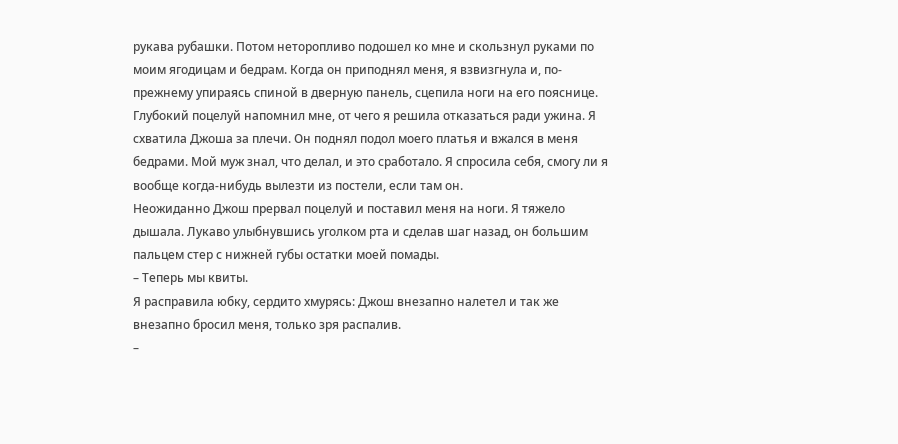рукава рубашки. Потом неторопливо подошел ко мне и скользнул руками по моим ягодицам и бедрам. Когда он приподнял меня, я взвизгнула и, по-прежнему упираясь спиной в дверную панель, сцепила ноги на его пояснице.
Глубокий поцелуй напомнил мне, от чего я решила отказаться ради ужина. Я схватила Джоша за плечи. Он поднял подол моего платья и вжался в меня бедрами. Мой муж знал, что делал, и это сработало. Я спросила себя, смогу ли я вообще когда-нибудь вылезти из постели, если там он.
Неожиданно Джош прервал поцелуй и поставил меня на ноги. Я тяжело дышала. Лукаво улыбнувшись уголком рта и сделав шаг назад, он большим пальцем стер с нижней губы остатки моей помады.
– Теперь мы квиты.
Я расправила юбку, сердито хмурясь: Джош внезапно налетел и так же внезапно бросил меня, только зря распалив.
–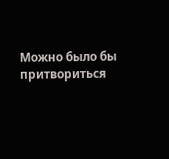Можно было бы притвориться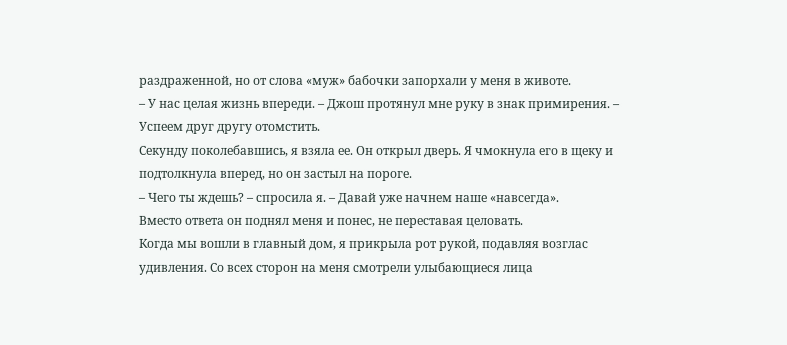раздраженной, но от слова «муж» бабочки запорхали у меня в животе.
– У нас целая жизнь впереди. – Джош протянул мне руку в знак примирения. – Успеем друг другу отомстить.
Секунду поколебавшись, я взяла ее. Он открыл дверь. Я чмокнула его в щеку и подтолкнула вперед, но он застыл на пороге.
– Чего ты ждешь? – спросила я. – Давай уже начнем наше «навсегда».
Вместо ответа он поднял меня и понес, не переставая целовать.
Когда мы вошли в главный дом, я прикрыла рот рукой, подавляя возглас удивления. Со всех сторон на меня смотрели улыбающиеся лица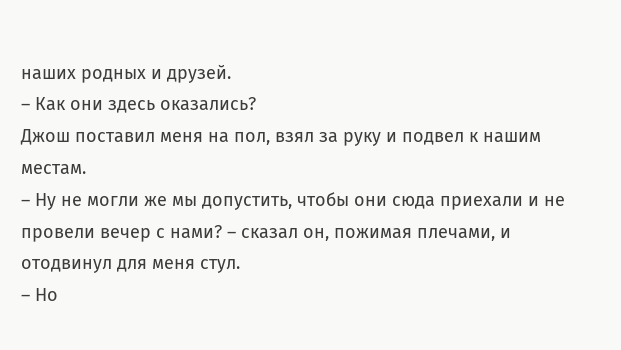наших родных и друзей.
– Как они здесь оказались?
Джош поставил меня на пол, взял за руку и подвел к нашим местам.
– Ну не могли же мы допустить, чтобы они сюда приехали и не провели вечер с нами? – сказал он, пожимая плечами, и отодвинул для меня стул.
– Но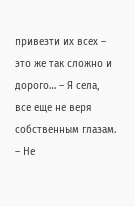привезти их всех – это же так сложно и дорого… – Я села, все еще не веря собственным глазам.
– Не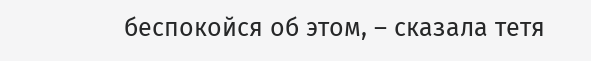беспокойся об этом, – сказала тетя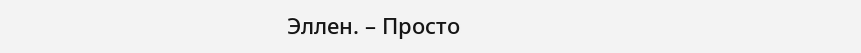Эллен. – Просто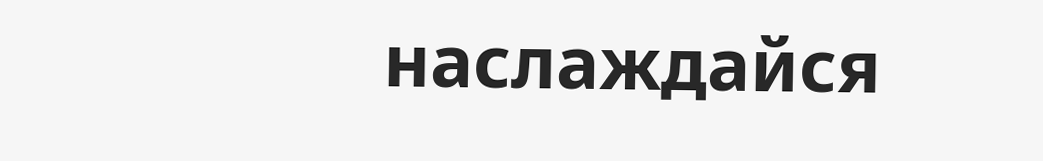наслаждайся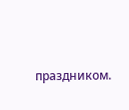праздником.